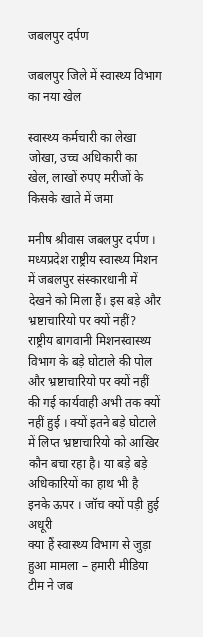जबलपुर दर्पण

जबलपुर जिले में स्वास्थ्य विभाग का नया खेल

स्वास्थ्य कर्मचारी का लेखा जोखा, उच्च अधिकारी का खेल, लाखों रुपए मरीजों के किसके खाते में जमा

मनीष श्रीवास जबलपुर दर्पण । मध्यप्रदेश राष्ट्रीय स्वास्थ्य मिशन में जबलपुर संस्कारधानी में देखने को मिला हैं। इस बड़े और भ्रष्टाचारियो पर क्यों नहीं?
राष्ट्रीय बागवानी मिशनस्वास्थ्य विभाग के बड़े घोटाले की पोल और भ्रष्टाचारियो पर क्यों नहीं की गई कार्यवाही अभी तक क्यों नहीं हुई । क्यों इतने बड़े घोटाले में लिप्त भ्रष्टाचारियो को आखिर कौन बचा रहा है। या बड़े बड़े अधिकारियों का हाथ भी है इनके ऊपर । जॉच क्यों पड़ी हुई अधूरी
क्या हैं स्वास्थ्य विभाग से जुड़ा हुआ मामला – हमारी मीडिया टीम ने जब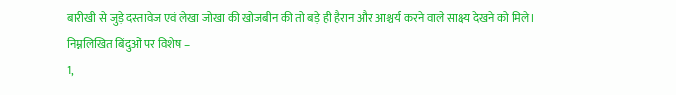बारीखी से जुड़े दस्तावेज एवं लेखा जोखा की खोजबीन की तो बड़े ही हैरान और आश्चर्य करने वाले साक्ष्य देखने को मिले।
निम्नलिखित बिंदुओं पर विशेष –
1,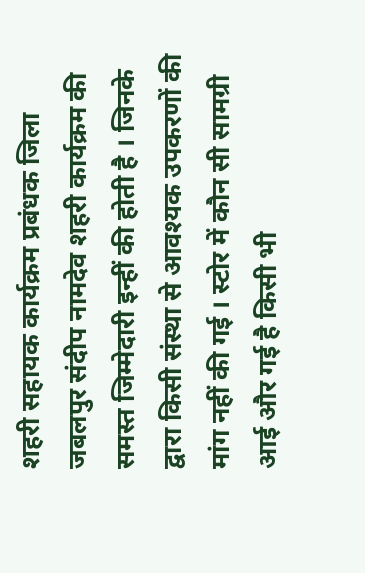शहरी सहायक कार्यक्रम प्रबंधक जिला जबलपुर संदीप नामदेव शहरी कार्यक्रम की समस्त जिम्मेदारी इन्हीं की होती है । जिनके द्वारा किसी संस्था से आवश्यक उपकरणों की मांग नहीं की गई । स्टोर में कौन सी सामग्री आई और गई है किसी भी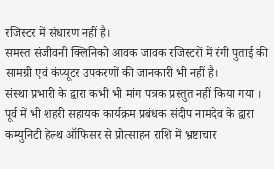रजिस्टर में संधारण नहीं है।
समस्त संजीवनी क्लिनिको आवक जावक रजिस्टरों में रंगी पुताई की सामग्री एवं कंप्यूटर उपकरणों की जानकारी भी नहीं है।
संस्था प्रभारी के द्वारा कभी भी मांग पत्रक प्रस्तुत नहीं किया गया ।
पूर्व में भी शहरी सहायक कार्यक्रम प्रबंधक संदीप नामदेव के द्वारा कम्युनिटी हेल्थ ऑफिसर से प्रोत्साहन राशि में भ्रष्टाचार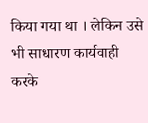किया गया था । लेकिन उसे भी साधारण कार्यवाही करके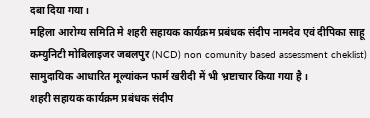दबा दिया गया।
महिला आरोग्य समिति मे शहरी सहायक कार्यक्रम प्रबंधक संदीप नामदेव एवं दीपिका साहू कम्युनिटी मोबिलाइजर जबलपुर (NCD) non comunity based assessment cheklist) सामुदायिक आधारित मूल्यांकन फार्म खरीदी में भी भ्रष्टाचार किया गया है ।
शहरी सहायक कार्यक्रम प्रबंधक संदीप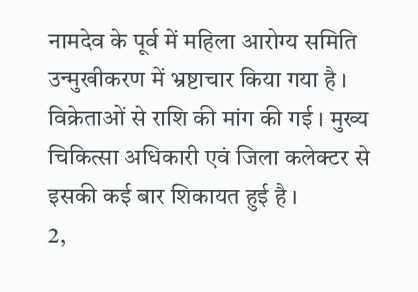नामदेव के पूर्व में महिला आरोग्य समिति उन्मुखीकरण में भ्रष्टाचार किया गया है । विक्रेताओं से राशि की मांग की गई । मुख्य चिकित्सा अधिकारी एवं जिला कलेक्टर से इसकी कई बार शिकायत हुई है ।
2,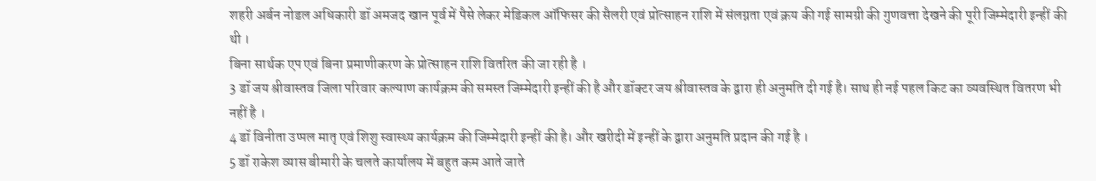शहरी अर्बन नोडल अधिकारी डॉ अमजद खान पूर्व में पैसे लेकर मेडिकल ऑफिसर की सैलरी एवं प्रोत्साहन राशि में संलग्नता एवं क्रय की गई सामग्री की गुणवत्ता देखने की पूरी जिम्मेदारी इन्हीं की थी ।
बिना सार्थक एप एवं बिना प्रमाणीकरण के प्रोत्साहन राशि वितरित की जा रही है ।
3 डॉ जय श्रीवास्तव जिला परिवार कल्याण कार्यक्रम की समस्त जिम्मेदारी इन्हीं की है और डॉक्टर जय श्रीवास्तव के द्वारा ही अनुमति दी गई है। साथ ही नई पहल किट का व्यवस्थित वितरण भी नहीं है ।
4 डॉ विनीता उप्पल मातृ एवं शिशु स्वास्थ्य कार्यक्रम की जिम्मेदारी इन्हीं की है। और खरीदी में इन्हीं के द्वारा अनुमति प्रदान की गई है ।
5 डॉ राकेश व्यास बीमारी के चलते कार्यालय में बहुत कम आते जाते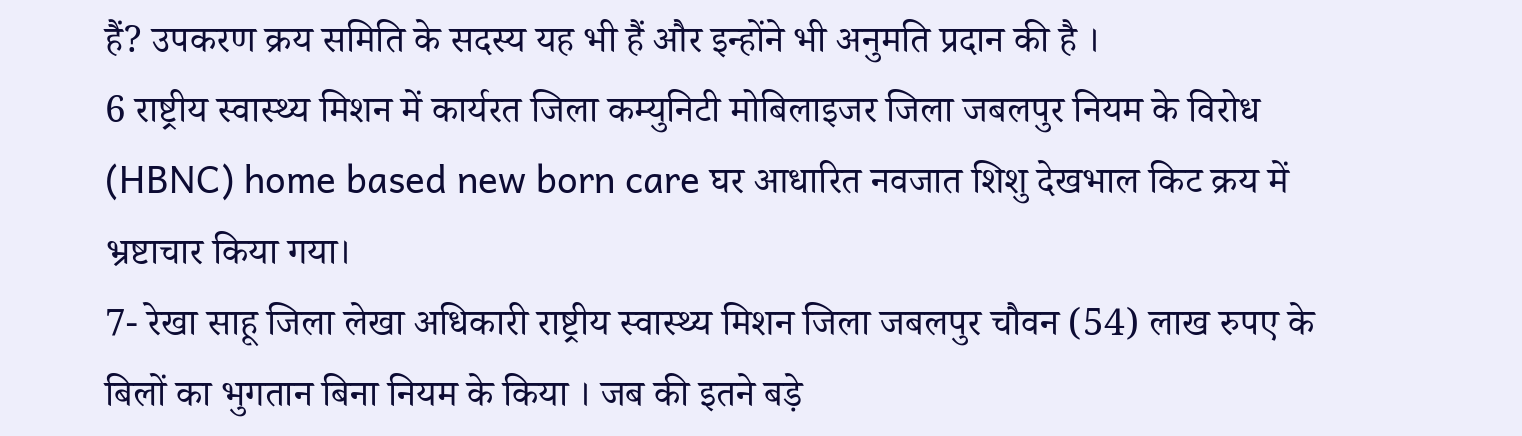हैं? उपकरण क्रय समिति के सदस्य यह भी हैं और इन्होंने भी अनुमति प्रदान की है ।
6 राष्ट्रीय स्वास्थ्य मिशन में कार्यरत जिला कम्युनिटी मोबिलाइजर जिला जबलपुर नियम के विरोध (HBNC) home based new born care घर आधारित नवजात शिशु देखभाल किट क्रय में भ्रष्टाचार किया गया।
7- रेखा साहू जिला लेखा अधिकारी राष्ट्रीय स्वास्थ्य मिशन जिला जबलपुर चौवन (54) लाख रुपए के बिलों का भुगतान बिना नियम के किया । जब की इतने बड़े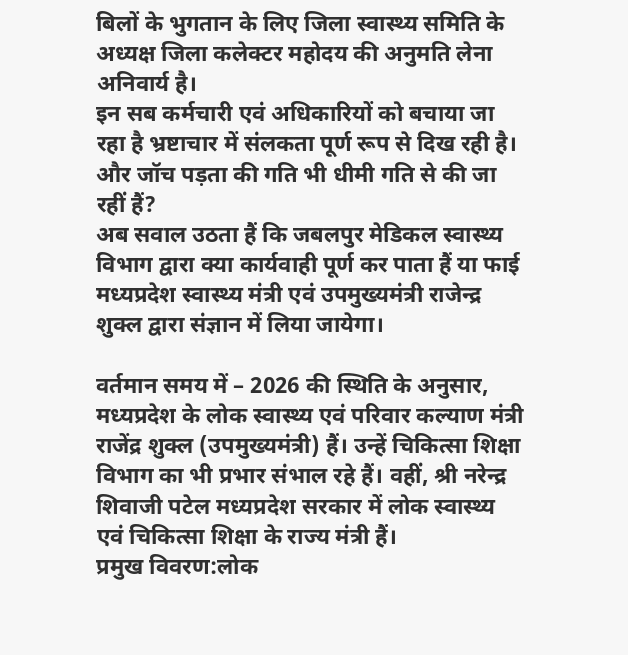बिलों के भुगतान के लिए जिला स्वास्थ्य समिति के अध्यक्ष जिला कलेक्टर महोदय की अनुमति लेना अनिवार्य है।
इन सब कर्मचारी एवं अधिकारियों को बचाया जा रहा है भ्रष्टाचार में संलकता पूर्ण रूप से दिख रही है।
और जॉच पड़ता की गति भी धीमी गति से की जा रहीं हैं?
अब सवाल उठता हैं कि जबलपुर मेडिकल स्वास्थ्य विभाग द्वारा क्या कार्यवाही पूर्ण कर पाता हैं या फाई मध्यप्रदेश स्वास्थ्य मंत्री एवं उपमुख्यमंत्री राजेन्द्र शुक्ल द्वारा संज्ञान में लिया जायेगा।

वर्तमान समय में – 2026 की स्थिति के अनुसार, मध्यप्रदेश के लोक स्वास्थ्य एवं परिवार कल्याण मंत्री राजेंद्र शुक्ल (उपमुख्यमंत्री) हैं। उन्हें चिकित्सा शिक्षा विभाग का भी प्रभार संभाल रहे हैं। वहीं, श्री नरेन्द्र शिवाजी पटेल मध्यप्रदेश सरकार में लोक स्वास्थ्य एवं चिकित्सा शिक्षा के राज्य मंत्री हैं।
प्रमुख विवरण:लोक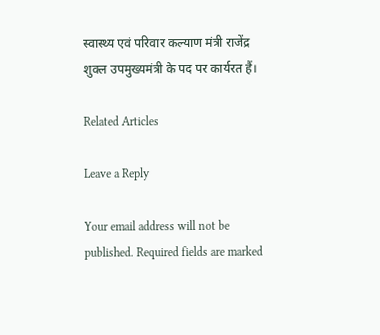स्वास्थ्य एवं परिवार कल्याण मंत्री राजेंद्र शुक्ल उपमुख्यमंत्री के पद पर कार्यरत हैं।

Related Articles

Leave a Reply

Your email address will not be published. Required fields are marked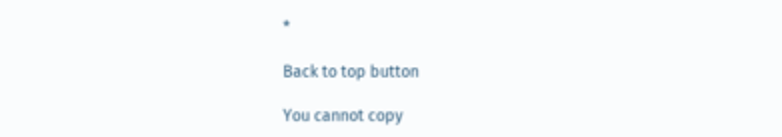*

Back to top button

You cannot copy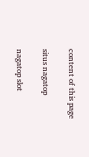content of this page

situs nagatop

nagatop slot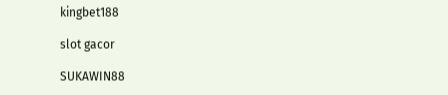kingbet188

slot gacor

SUKAWIN88